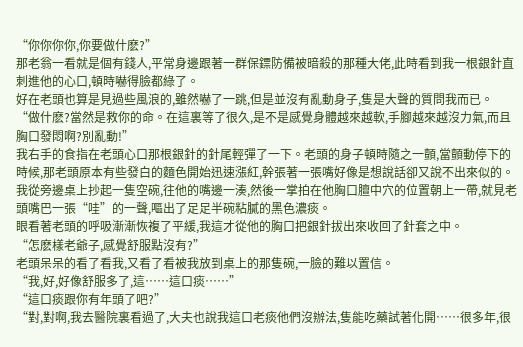“你你你你,你要做什麽?”
那老翁一看就是個有錢人,平常身邊跟著一群保鏢防備被暗殺的那種大佬,此時看到我一根銀針直刺進他的心口,頓時嚇得臉都綠了。
好在老頭也算是見過些風浪的,雖然嚇了一跳,但是並沒有亂動身子,隻是大聲的質問我而已。
“做什麽?當然是救你的命。在這裏等了很久,是不是感覺身體越來越軟,手腳越來越沒力氣,而且胸口發悶啊?別亂動!”
我右手的食指在老頭心口那根銀針的針尾輕彈了一下。老頭的身子頓時隨之一顫,當顫動停下的時候,那老頭原本有些發白的麵色開始迅速漲紅,幹張著一張嘴好像是想說話卻又說不出來似的。
我從旁邊桌上抄起一隻空碗,往他的嘴邊一湊,然後一掌拍在他胸口膻中穴的位置朝上一帶,就見老頭嘴巴一張“哇”的一聲,嘔出了足足半碗粘膩的黑色濃痰。
眼看著老頭的呼吸漸漸恢複了平緩,我這才從他的胸口把銀針拔出來收回了針套之中。
“怎麽樣老爺子,感覺舒服點沒有?”
老頭呆呆的看了看我,又看了看被我放到桌上的那隻碗,一臉的難以置信。
“我,好,好像舒服多了,這……這口痰……”
“這口痰跟你有年頭了吧?”
“對,對啊,我去醫院裏看過了,大夫也說我這口老痰他們沒辦法,隻能吃藥試著化開……很多年,很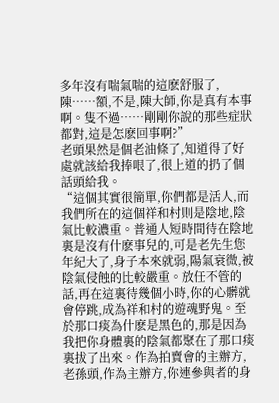多年沒有喘氣喘的這麽舒服了,陳……額,不是,陳大師,你是真有本事啊。隻不過……剛剛你說的那些症狀都對,這是怎麽回事啊?”
老頭果然是個老油條了,知道得了好處就該給我捧哏了,很上道的扔了個話頭給我。
“這個其實很簡單,你們都是活人,而我們所在的這個祥和村則是陰地,陰氣比較濃重。普通人短時間待在陰地裏是沒有什麽事兒的,可是老先生您年紀大了,身子本來就弱,陽氣衰微,被陰氣侵蝕的比較嚴重。放任不管的話,再在這裏待幾個小時,你的心髒就會停跳,成為祥和村的遊魂野鬼。至於那口痰為什麽是黑色的,那是因為我把你身體裏的陰氣都聚在了那口痰裏拔了出來。作為拍賣會的主辦方,老孫頭,作為主辦方,你連參與者的身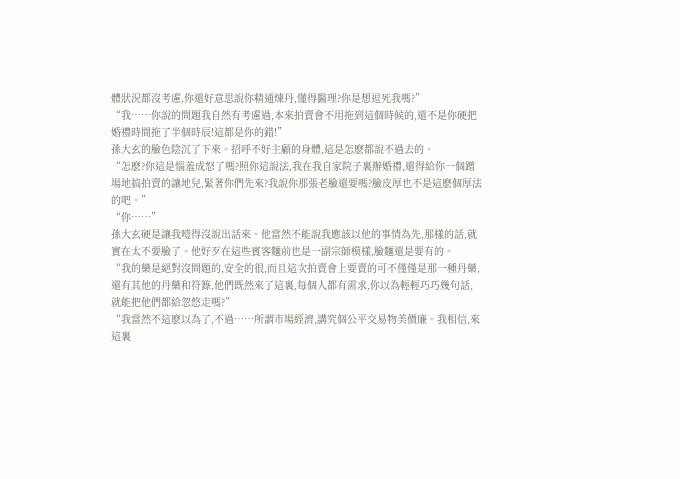體狀況都沒考慮,你還好意思說你精通煉丹,懂得醫理?你是想逗死我嗎?”
“我……你說的問題我自然有考慮過,本來拍賣會不用拖到這個時候的,還不是你硬把婚禮時間拖了半個時辰!這都是你的錯!”
孫大玄的臉色陰沉了下來。招呼不好主顧的身體,這是怎麽都說不過去的。
“怎麽?你這是惱羞成怒了嗎?照你這說法,我在我自家院子裏辦婚禮,還得給你一個蹭場地搞拍賣的讓地兒,緊著你們先來?我說你那張老臉還要嗎?臉皮厚也不是這麽個厚法的吧。”
“你……”
孫大玄硬是讓我噎得沒說出話來。他當然不能說我應該以他的事情為先,那樣的話,就實在太不要臉了。他好歹在這些賓客麵前也是一副宗師模樣,臉麵還是要有的。
“我的藥是絕對沒問題的,安全的很,而且這次拍賣會上要賣的可不僅僅是那一種丹藥,還有其他的丹藥和符籙,他們既然來了這裏,每個人都有需求,你以為輕輕巧巧幾句話,就能把他們都給忽悠走嗎?”
“我當然不這麽以為了,不過……所謂市場經濟,講究個公平交易物美價廉。我相信,來這裏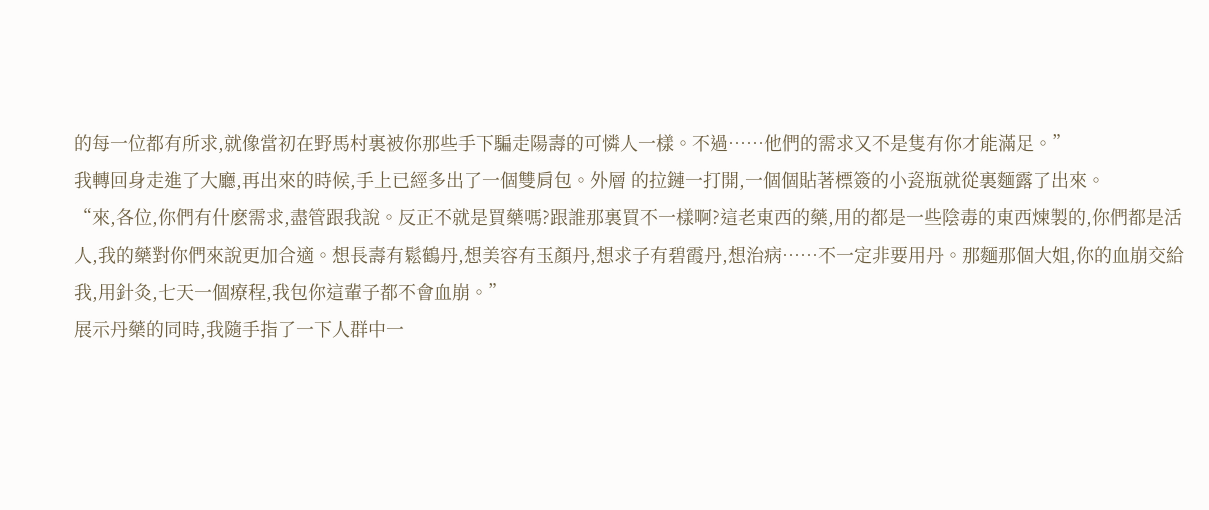的每一位都有所求,就像當初在野馬村裏被你那些手下騙走陽壽的可憐人一樣。不過……他們的需求又不是隻有你才能滿足。”
我轉回身走進了大廳,再出來的時候,手上已經多出了一個雙肩包。外層 的拉鏈一打開,一個個貼著標簽的小瓷瓶就從裏麵露了出來。
“來,各位,你們有什麽需求,盡管跟我說。反正不就是買藥嗎?跟誰那裏買不一樣啊?這老東西的藥,用的都是一些陰毒的東西煉製的,你們都是活人,我的藥對你們來說更加合適。想長壽有鬆鶴丹,想美容有玉顏丹,想求子有碧霞丹,想治病……不一定非要用丹。那麵那個大姐,你的血崩交給我,用針灸,七天一個療程,我包你這輩子都不會血崩。”
展示丹藥的同時,我隨手指了一下人群中一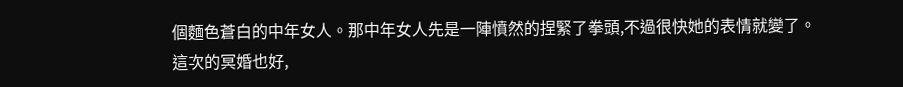個麵色蒼白的中年女人。那中年女人先是一陣憤然的捏緊了拳頭,不過很快她的表情就變了。
這次的冥婚也好,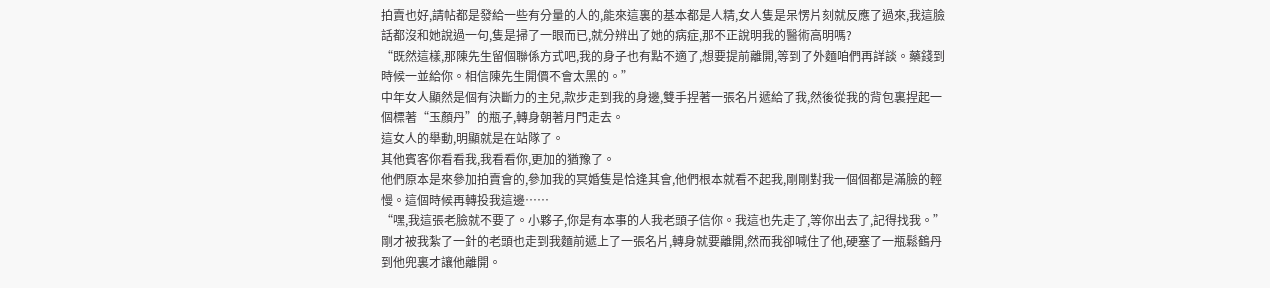拍賣也好,請帖都是發給一些有分量的人的,能來這裏的基本都是人精,女人隻是呆愣片刻就反應了過來,我這臉話都沒和她說過一句,隻是掃了一眼而已,就分辨出了她的病症,那不正說明我的醫術高明嗎?
“既然這樣,那陳先生留個聯係方式吧,我的身子也有點不適了,想要提前離開,等到了外麵咱們再詳談。藥錢到時候一並給你。相信陳先生開價不會太黑的。”
中年女人顯然是個有決斷力的主兒,款步走到我的身邊,雙手捏著一張名片遞給了我,然後從我的背包裏捏起一個標著“玉顏丹”的瓶子,轉身朝著月門走去。
這女人的舉動,明顯就是在站隊了。
其他賓客你看看我,我看看你,更加的猶豫了。
他們原本是來參加拍賣會的,參加我的冥婚隻是恰逢其會,他們根本就看不起我,剛剛對我一個個都是滿臉的輕慢。這個時候再轉投我這邊……
“嘿,我這張老臉就不要了。小夥子,你是有本事的人我老頭子信你。我這也先走了,等你出去了,記得找我。”
剛才被我紮了一針的老頭也走到我麵前遞上了一張名片,轉身就要離開,然而我卻喊住了他,硬塞了一瓶鬆鶴丹到他兜裏才讓他離開。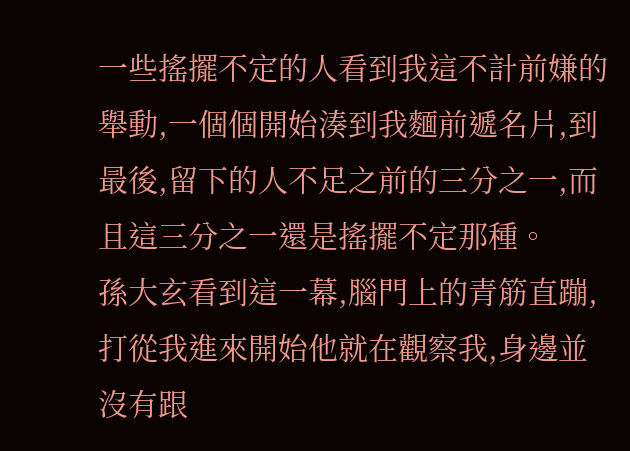一些搖擺不定的人看到我這不計前嫌的舉動,一個個開始湊到我麵前遞名片,到最後,留下的人不足之前的三分之一,而且這三分之一還是搖擺不定那種。
孫大玄看到這一幕,腦門上的青筋直蹦,打從我進來開始他就在觀察我,身邊並沒有跟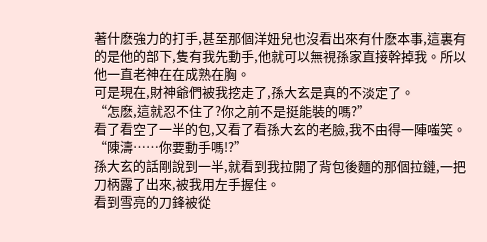著什麽強力的打手,甚至那個洋妞兒也沒看出來有什麽本事,這裏有的是他的部下,隻有我先動手,他就可以無視孫家直接幹掉我。所以他一直老神在在成熟在胸。
可是現在,財神爺們被我挖走了,孫大玄是真的不淡定了。
“怎麽,這就忍不住了?你之前不是挺能裝的嗎?”
看了看空了一半的包,又看了看孫大玄的老臉,我不由得一陣嗤笑。
“陳濤……你要動手嗎!?”
孫大玄的話剛說到一半,就看到我拉開了背包後麵的那個拉鏈,一把刀柄露了出來,被我用左手握住。
看到雪亮的刀鋒被從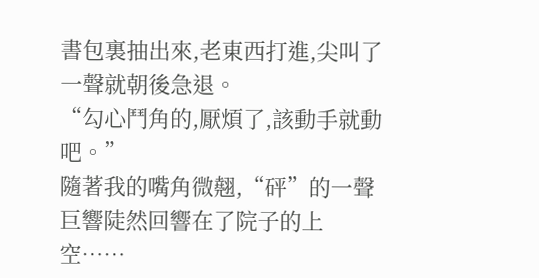書包裏抽出來,老東西打進,尖叫了一聲就朝後急退。
“勾心鬥角的,厭煩了,該動手就動吧。”
隨著我的嘴角微翹,“砰”的一聲巨響陡然回響在了院子的上空……